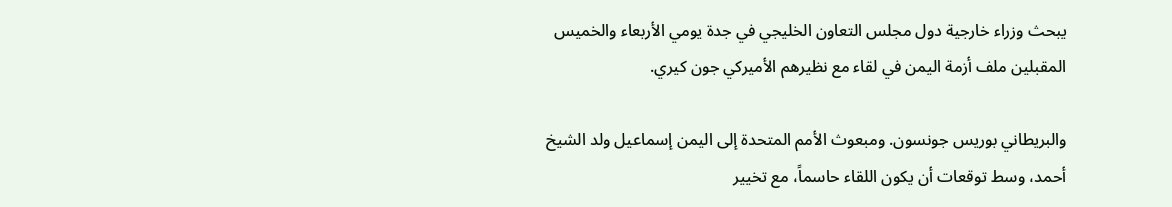يبحث وزراء خارجية دول مجلس التعاون الخليجي في جدة يومي الأربعاء والخميس المقبلين ملف أزمة اليمن في لقاء مع نظيرهم الأميركي جون كيري.

والبريطاني بوريس جونسون. ومبعوث الأمم المتحدة إلى اليمن إسماعيل ولد الشيخ أحمد، وسط توقعات أن يكون اللقاء حاسماً، مع تخيير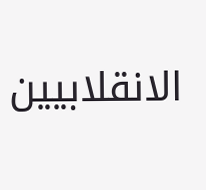الانقلابيين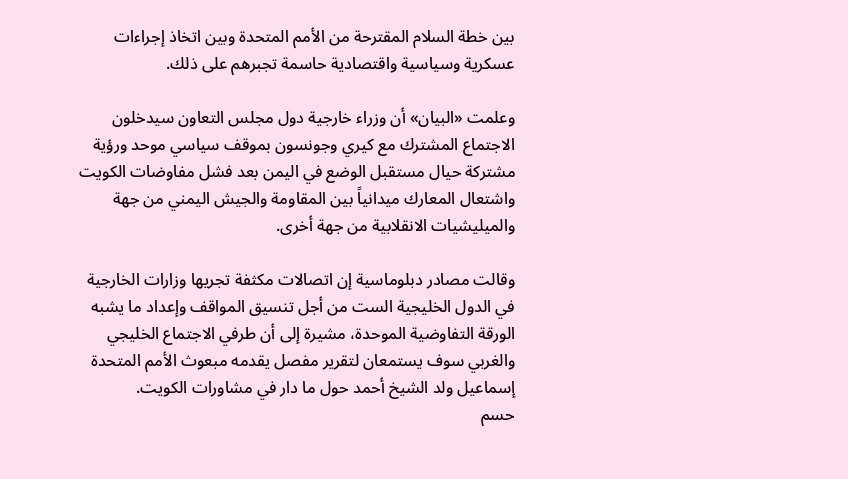بين خطة السلام المقترحة من الأمم المتحدة وبين اتخاذ إجراءات عسكرية وسياسية واقتصادية حاسمة تجبرهم على ذلك.

وعلمت «البيان» أن وزراء خارجية دول مجلس التعاون سيدخلون الاجتماع المشترك مع كيري وجونسون بموقف سياسي موحد ورؤية مشتركة حيال مستقبل الوضع في اليمن بعد فشل مفاوضات الكويت واشتعال المعارك ميدانياً بين المقاومة والجيش اليمني من جهة والميليشيات الانقلابية من جهة أخرى.

وقالت مصادر دبلوماسية إن اتصالات مكثفة تجريها وزارات الخارجية في الدول الخليجية الست من أجل تنسيق المواقف وإعداد ما يشبه الورقة التفاوضية الموحدة، مشيرة إلى أن طرفي الاجتماع الخليجي والغربي سوف يستمعان لتقرير مفصل يقدمه مبعوث الأمم المتحدة إسماعيل ولد الشيخ أحمد حول ما دار في مشاورات الكويت.
حسم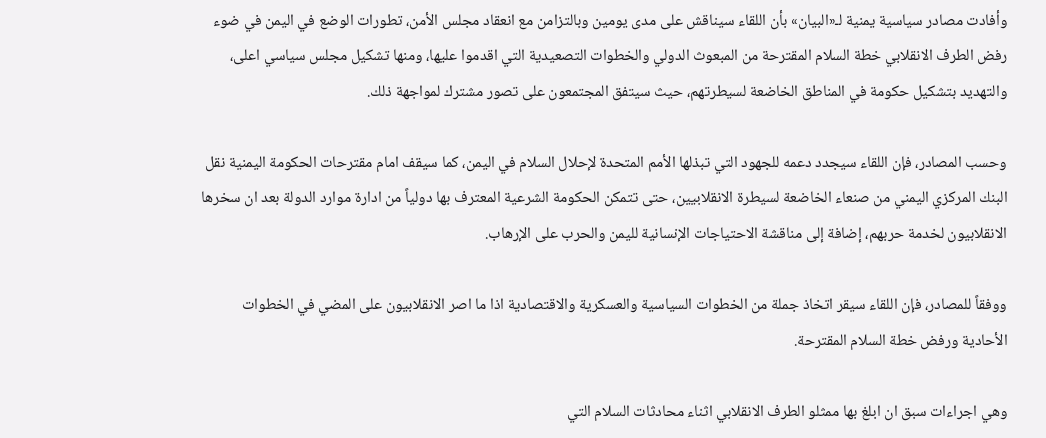وأفادت مصادر سياسية يمنية لـ«البيان» بأن اللقاء سيناقش على مدى يومين وبالتزامن مع انعقاد مجلس الأمن، تطورات الوضع في اليمن في ضوء رفض الطرف الانقلابي خطة السلام المقترحة من المبعوث الدولي والخطوات التصعيدية التي اقدموا عليها، ومنها تشكيل مجلس سياسي اعلى، والتهديد بتشكيل حكومة في المناطق الخاضعة لسيطرتهم، حيث سيتفق المجتمعون على تصور مشترك لمواجهة ذلك.

وحسب المصادر، فإن اللقاء سيجدد دعمه للجهود التي تبذلها الأمم المتحدة لإحلال السلام في اليمن، كما سيقف امام مقترحات الحكومة اليمنية نقل البنك المركزي اليمني من صنعاء الخاضعة لسيطرة الانقلابيين، حتى تتمكن الحكومة الشرعية المعترف بها دولياً من ادارة موارد الدولة بعد ان سخرها الانقلابيون لخدمة حربهم، إضافة إلى مناقشة الاحتياجات الإنسانية لليمن والحرب على الإرهاب.

ووفقاً للمصادر، فإن اللقاء سيقر اتخاذ جملة من الخطوات السياسية والعسكرية والاقتصادية اذا ما اصر الانقلابيون على المضي في الخطوات الأحادية ورفض خطة السلام المقترحة.

وهي اجراءات سبق ان ابلغ بها ممثلو الطرف الانقلابي اثناء محادثات السلام التي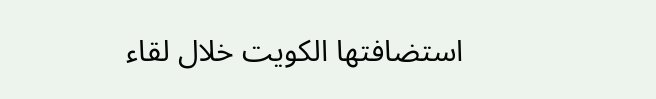استضافتها الكويت خلال لقاء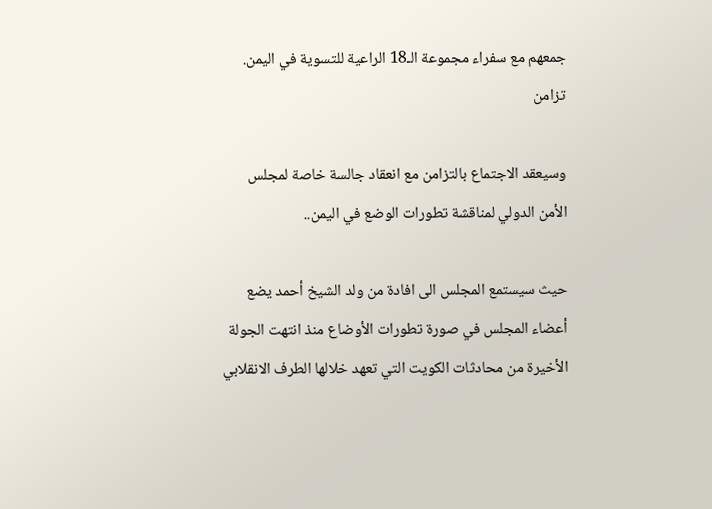جمعهم مع سفراء مجموعة الـ18 الراعية للتسوية في اليمن.
تزامن

وسيعقد الاجتماع بالتزامن مع انعقاد جالسة خاصة لمجلس الأمن الدولي لمناقشة تطورات الوضع في اليمن..

حيث سيستمع المجلس الى افادة من ولد الشيخ أحمد يضع أعضاء المجلس في صورة تطورات الأوضاع منذ انتهت الجولة الأخيرة من محادثات الكويت التي تعهد خلالها الطرف الانقلابي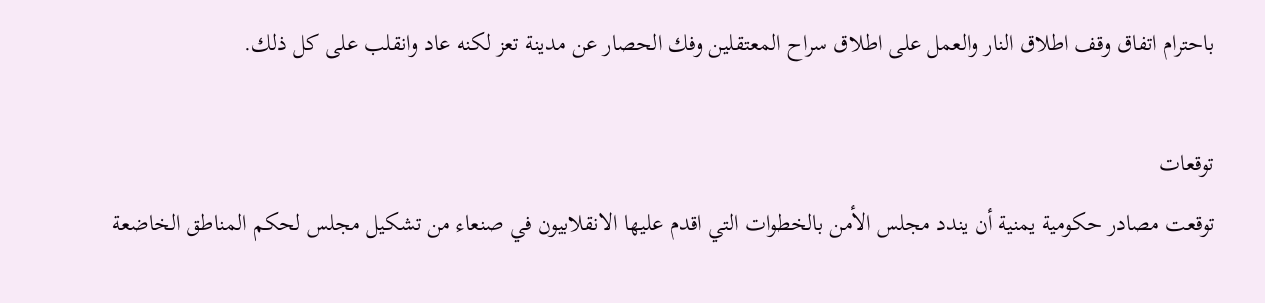باحترام اتفاق وقف اطلاق النار والعمل على اطلاق سراح المعتقلين وفك الحصار عن مدينة تعز لكنه عاد وانقلب على كل ذلك.

توقعات
توقعت مصادر حكومية يمنية أن يندد مجلس الأمن بالخطوات التي اقدم عليها الانقلابيون في صنعاء من تشكيل مجلس لحكم المناطق الخاضعة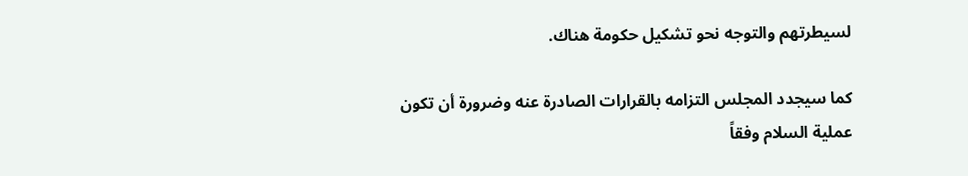لسيطرتهم والتوجه نحو تشكيل حكومة هناك.

كما سيجدد المجلس التزامه بالقرارات الصادرة عنه وضرورة أن تكون عملية السلام وفقاً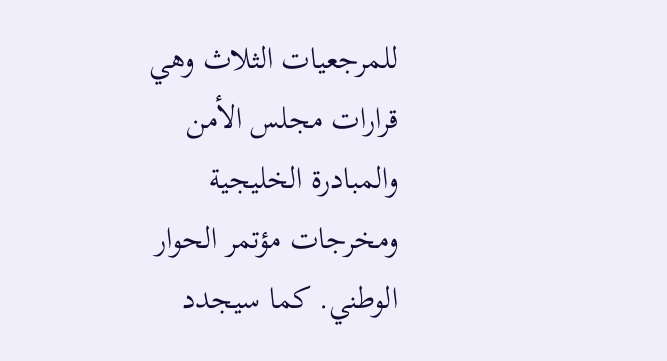للمرجعيات الثلاث وهي قرارات مجلس الأمن والمبادرة الخليجية ومخرجات مؤتمر الحوار الوطني. كما سيجدد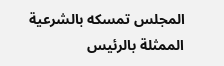المجلس تمسكه بالشرعية الممثلة بالرئيس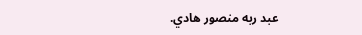عبد ربه منصور هادي.